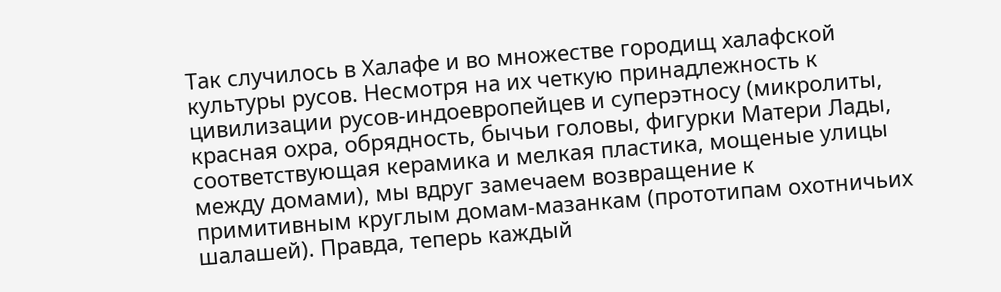Так случилось в Халафе и во множестве городищ халафской культуры русов. Несмотря на их четкую принадлежность к цивилизации русов-индоевропейцев и суперэтносу (микролиты, красная охра, обрядность, бычьи головы, фигурки Матери Лады, соответствующая керамика и мелкая пластика, мощеные улицы между домами), мы вдруг замечаем возвращение к примитивным круглым домам-мазанкам (прототипам охотничьих шалашей). Правда, теперь каждый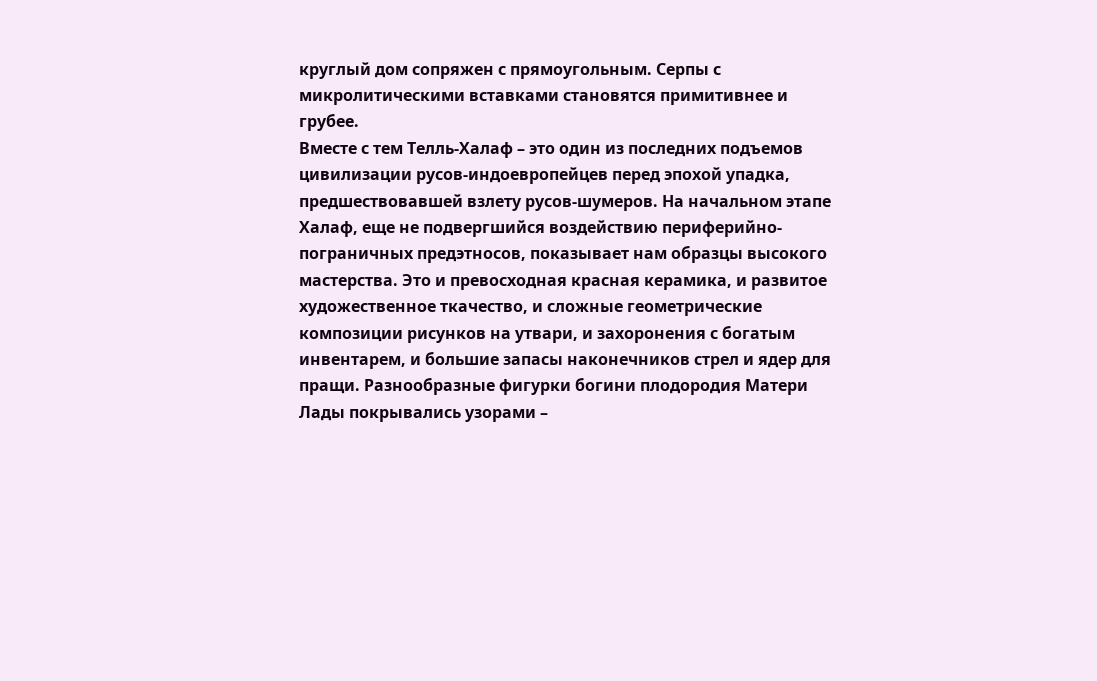круглый дом сопряжен с прямоугольным. Серпы с микролитическими вставками становятся примитивнее и грубее.
Вместе с тем Телль-Халаф – это один из последних подъемов цивилизации русов-индоевропейцев перед эпохой упадка, предшествовавшей взлету русов-шумеров. На начальном этапе Халаф, еще не подвергшийся воздействию периферийно-пограничных предэтносов, показывает нам образцы высокого мастерства. Это и превосходная красная керамика, и развитое художественное ткачество, и сложные геометрические композиции рисунков на утвари, и захоронения с богатым инвентарем, и большие запасы наконечников стрел и ядер для пращи. Разнообразные фигурки богини плодородия Матери Лады покрывались узорами –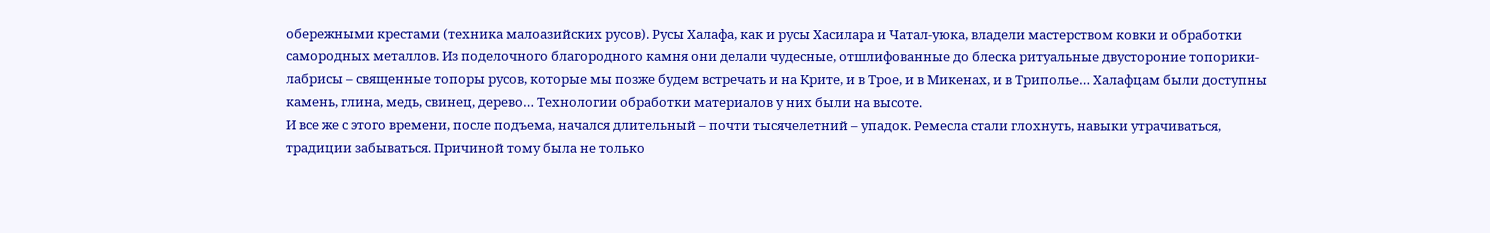обережными крестами (техника малоазийских русов). Русы Халафа, как и русы Хасилара и Чатал-уюка, владели мастерством ковки и обработки самородных металлов. Из поделочного благородного камня они делали чудесные, отшлифованные до блеска ритуальные двустороние топорики-лабрисы – священные топоры русов, которые мы позже будем встречать и на Крите, и в Трое, и в Микенах, и в Триполье… Халафцам были доступны камень, глина, медь, свинец, дерево… Технологии обработки материалов у них были на высоте.
И все же с этого времени, после подъема, начался длительный – почти тысячелетний – упадок. Ремесла стали глохнуть, навыки утрачиваться, традиции забываться. Причиной тому была не только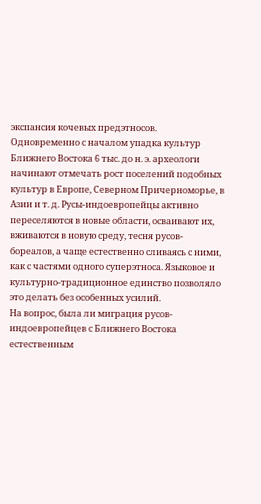экспансия кочевых предэтносов. Одновременно с началом упадка культур Ближнего Востока 6 тыс. до н. э. археологи начинают отмечать рост поселений подобных культур в Европе, Северном Причерноморье, в Азии и т. д. Русы-индоевропейцы активно переселяются в новые области, осваивают их, вживаются в новую среду, тесня русов-бореалов, а чаще естественно сливаясь с ними, как с частями одного суперэтноса. Языковое и культурно-традиционное единство позволяло это делать без особенных усилий.
На вопрос, была ли миграция русов-индоевропейцев с Ближнего Востока естественным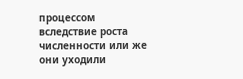процессом вследствие роста численности или же они уходили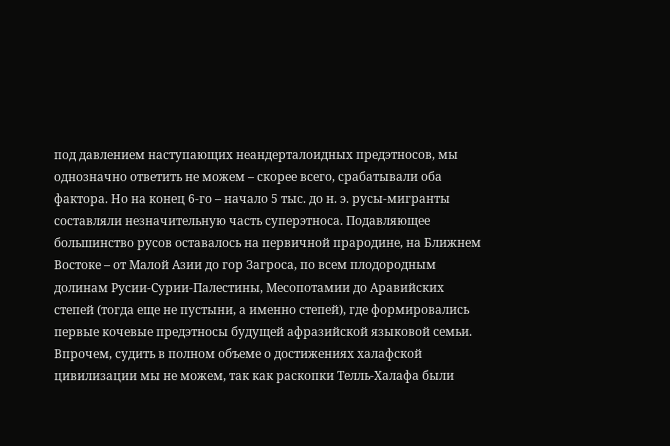под давлением наступающих неандерталоидных предэтносов, мы однозначно ответить не можем – скорее всего, срабатывали оба фактора. Но на конец 6-го – начало 5 тыс. до н. э. русы-мигранты составляли незначительную часть суперэтноса. Подавляющее большинство русов оставалось на первичной прародине, на Ближнем Востоке – от Малой Азии до гор Загроса, по всем плодородным долинам Русии-Сурии-Палестины, Месопотамии до Аравийских степей (тогда еще не пустыни, а именно степей), где формировались первые кочевые предэтносы будущей афразийской языковой семьи.
Впрочем, судить в полном объеме о достижениях халафской цивилизации мы не можем, так как раскопки Телль-Халафа были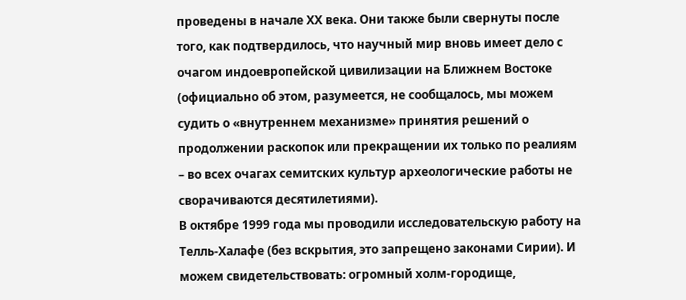проведены в начале ХХ века. Они также были свернуты после того, как подтвердилось, что научный мир вновь имеет дело с очагом индоевропейской цивилизации на Ближнем Востоке (официально об этом, разумеется, не сообщалось, мы можем судить о «внутреннем механизме» принятия решений о продолжении раскопок или прекращении их только по реалиям – во всех очагах семитских культур археологические работы не сворачиваются десятилетиями).
В октябре 1999 года мы проводили исследовательскую работу на Телль-Халафе (без вскрытия, это запрещено законами Сирии). И можем свидетельствовать: огромный холм-городище,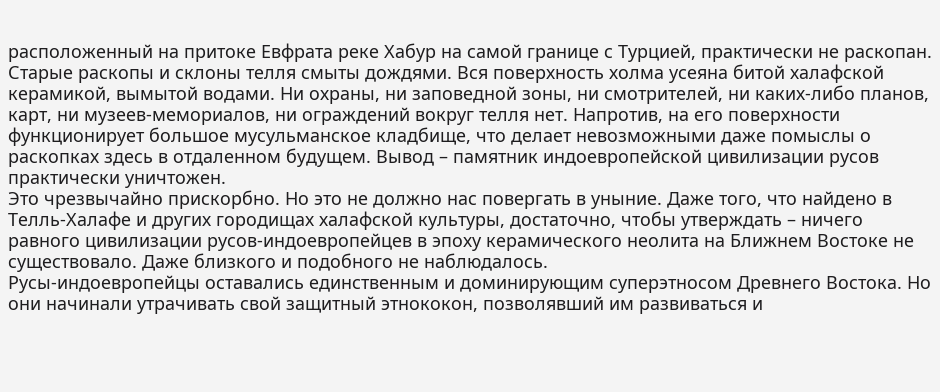расположенный на притоке Евфрата реке Хабур на самой границе с Турцией, практически не раскопан. Старые раскопы и склоны телля смыты дождями. Вся поверхность холма усеяна битой халафской керамикой, вымытой водами. Ни охраны, ни заповедной зоны, ни смотрителей, ни каких-либо планов, карт, ни музеев-мемориалов, ни ограждений вокруг телля нет. Напротив, на его поверхности функционирует большое мусульманское кладбище, что делает невозможными даже помыслы о раскопках здесь в отдаленном будущем. Вывод – памятник индоевропейской цивилизации русов практически уничтожен.
Это чрезвычайно прискорбно. Но это не должно нас повергать в уныние. Даже того, что найдено в Телль-Халафе и других городищах халафской культуры, достаточно, чтобы утверждать – ничего равного цивилизации русов-индоевропейцев в эпоху керамического неолита на Ближнем Востоке не существовало. Даже близкого и подобного не наблюдалось.
Русы-индоевропейцы оставались единственным и доминирующим суперэтносом Древнего Востока. Но они начинали утрачивать свой защитный этнококон, позволявший им развиваться и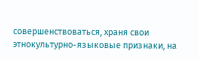совершенствоваться, храня свои этнокультурно-языковые признаки, на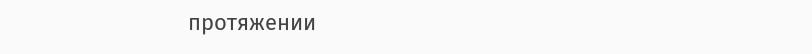протяжении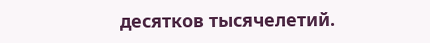десятков тысячелетий.